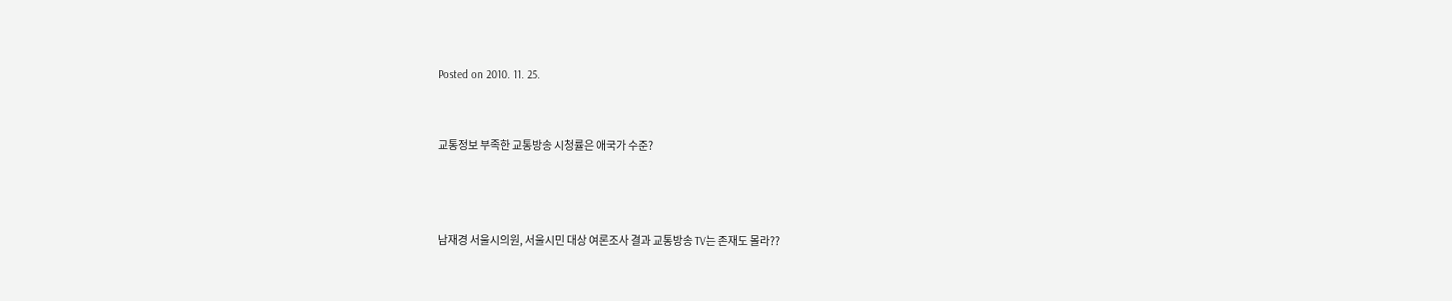Posted on 2010. 11. 25.


교통정보 부족한 교통방송 시청률은 애국가 수준?



남재경 서울시의원, 서울시민 대상 여론조사 결과 교통방송 TV는 존재도 몰라??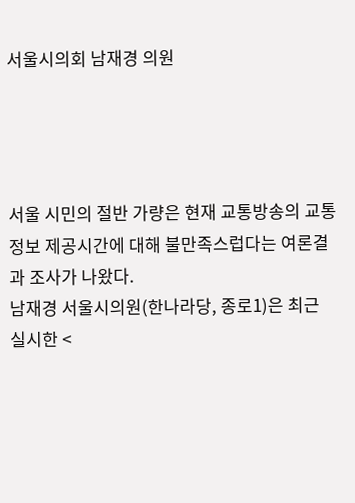서울시의회 남재경 의원




서울 시민의 절반 가량은 현재 교통방송의 교통정보 제공시간에 대해 불만족스럽다는 여론결과 조사가 나왔다.
남재경 서울시의원(한나라당, 종로1)은 최근 실시한 <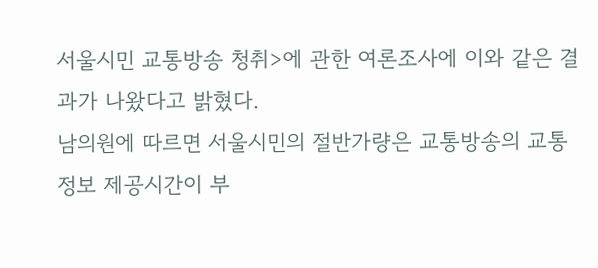서울시민 교통방송 청취>에 관한 여론조사에 이와 같은 결과가 나왔다고 밝혔다.
남의원에 따르면 서울시민의 절반가량은 교통방송의 교통정보 제공시간이 부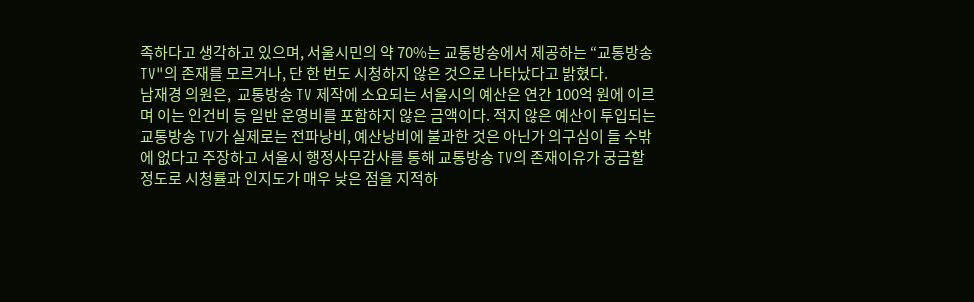족하다고 생각하고 있으며, 서울시민의 약 70%는 교통방송에서 제공하는 “교통방송 TV"의 존재를 모르거나, 단 한 번도 시청하지 않은 것으로 나타났다고 밝혔다.
남재경 의원은,  교통방송 TV 제작에 소요되는 서울시의 예산은 연간 100억 원에 이르며 이는 인건비 등 일반 운영비를 포함하지 않은 금액이다. 적지 않은 예산이 투입되는 교통방송 TV가 실제로는 전파낭비, 예산낭비에 불과한 것은 아닌가 의구심이 들 수밖에 없다고 주장하고 서울시 행정사무감사를 통해 교통방송 TV의 존재이유가 궁금할 정도로 시청률과 인지도가 매우 낮은 점을 지적하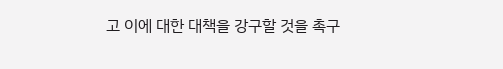고 이에 대한 대책을 강구할 것을 촉구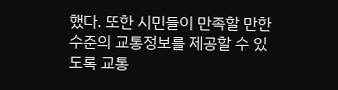했다. 또한 시민들이 만족할 만한 수준의 교통정보를 제공할 수 있도록 교통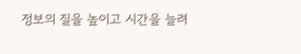정보의 질을 높이고 시간을 늘려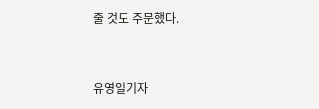줄 것도 주문했다.


유영일기자